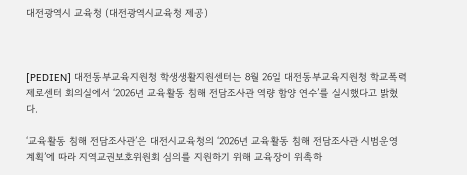대전광역시 교육청 (대전광역시교육청 제공)



[PEDIEN] 대전동부교육지원청 학생생활지원센터는 8월 26일 대전동부교육지원청 학교폭력제로센터 회의실에서 ‘2026년 교육활동 침해 전담조사관 역량 함양 연수’를 실시했다고 밝혔다.

‘교육활동 침해 전담조사관’은 대전시교육청의 ‘2026년 교육활동 침해 전담조사관 시범운영 계획’에 따라 지역교권보호위원회 심의를 지원하기 위해 교육장이 위촉하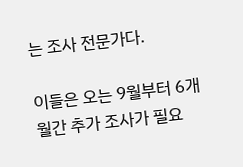는 조사 전문가다.

이들은 오는 9월부터 6개월간 추가 조사가 필요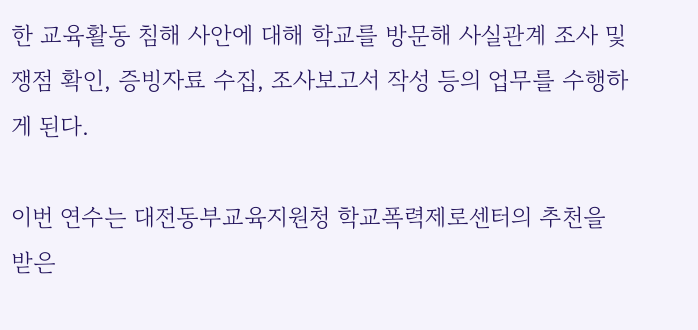한 교육활동 침해 사안에 대해 학교를 방문해 사실관계 조사 및 쟁점 확인, 증빙자료 수집, 조사보고서 작성 등의 업무를 수행하게 된다.

이번 연수는 대전동부교육지원청 학교폭력제로센터의 추천을 받은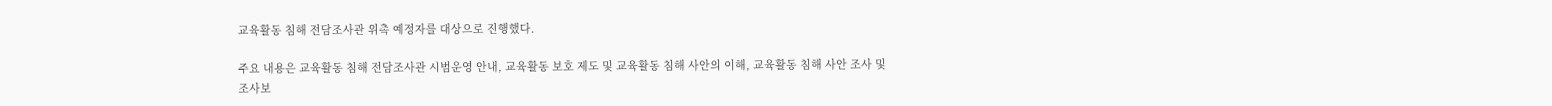교육활동 침해 전담조사관 위촉 예정자를 대상으로 진행했다.

주요 내용은 교육활동 침해 전담조사관 시범운영 안내, 교육활동 보호 제도 및 교육활동 침해 사안의 이해, 교육활동 침해 사안 조사 및 조사보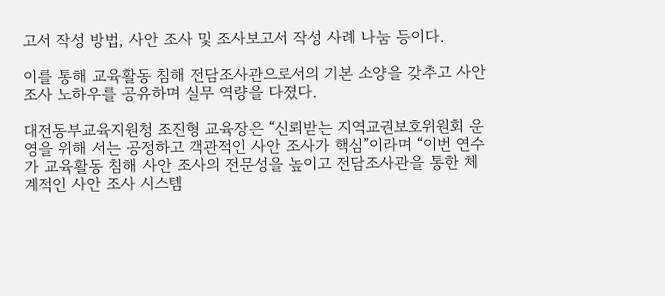고서 작성 방법, 사안 조사 및 조사보고서 작성 사례 나눔 등이다.

이를 통해 교육활동 침해 전담조사관으로서의 기본 소양을 갖추고 사안 조사 노하우를 공유하며 실무 역량을 다졌다.

대전동부교육지원청 조진형 교육장은 “신뢰받는 지역교권보호위원회 운영을 위해 서는 공정하고 객관적인 사안 조사가 핵심”이라며 “이번 연수가 교육활동 침해 사안 조사의 전문성을 높이고 전담조사관을 통한 체계적인 사안 조사 시스템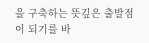을 구축하는 뜻깊은 출발점이 되기를 바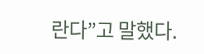란다”고 말했다.